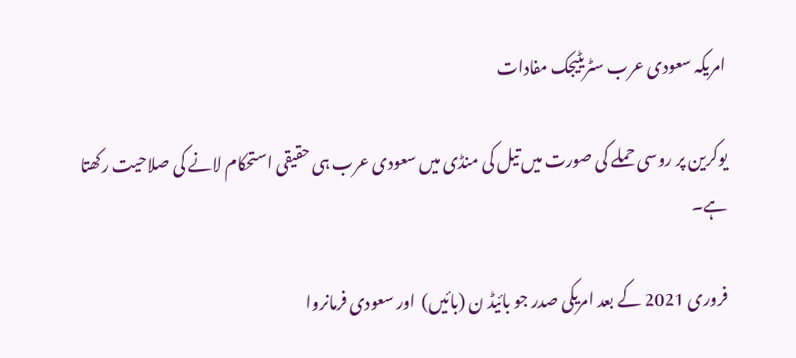امریکہ سعودی عرب سٹریٹیجک مفادات

یوکرین پر روسی حملے کی صورت میں تیل کی منڈی میں سعودی عرب ہی حقیقی استحکام لانے کی صلاحیت رکھتا ہے۔

فروری 2021 کے بعد امریکی صدر جو بائیڈ ن (بائیں)  اور سعودی فرمانروا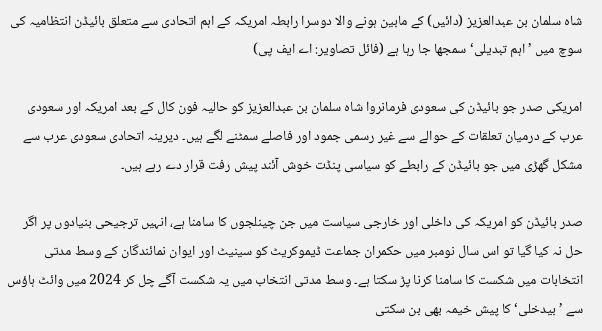شاہ سلمان بن عبدالعزیز (دائیں) کے مابین ہونے والا دوسرا رابطہ امریکہ کے اہم اتحادی سے متعلق بائیڈن انتظامیہ کی سوچ میں ’اہم تبدیلی‘ سمجھا جا رہا ہے (فائل تصاویر: اے ایف پی)

امریکی صدر جو بائیڈن کی سعودی فرمانروا شاہ سلمان بن عبدالعزیز کو حالیہ فون کال کے بعد امریکہ اور سعودی عرب کے درمیان تعلقات کے حوالے سے غیر رسمی جمود اور فاصلے سمٹنے لگے ہیں۔ دیرینہ اتحادی سعودی عرب سے مشکل گھڑی میں جو بائیڈن کے رابطے کو سیاسی پنڈت خوش آئند پیش رفت قرار دے رہے ہیں۔

صدر بائیڈن کو امریکہ کی داخلی اور خارجی سیاست میں جن چینلجوں کا سامنا ہے، انہیں ترجیحی بنیادوں پر اگر حل نہ کیا گیا تو اس سال نومبر میں حکمران جماعت ڈیموکریٹ کو سینیٹ اور ایوان نمائندگان کے وسط مدتی انتخابات میں شکست کا سامنا کرنا پڑ سکتا ہے۔ وسط مدتی انتخاب میں یہ شکست آگے چل کر 2024 میں وائٹ ہاؤس سے ’بیدخلی‘ کا پیش خیمہ بھی بن سکتی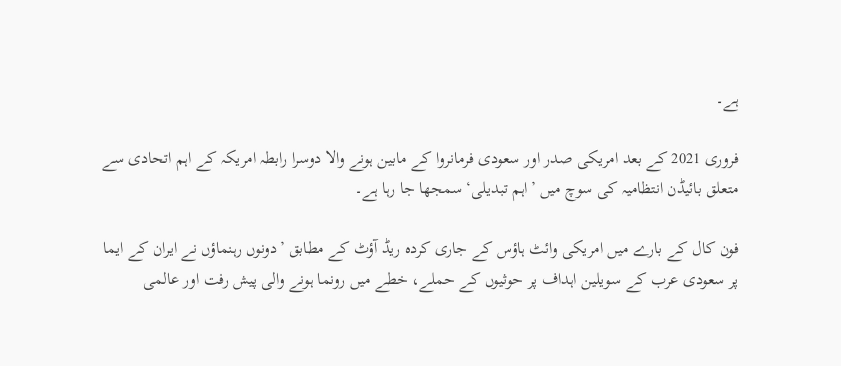ہے۔

فروری 2021 کے بعد امریکی صدر اور سعودی فرمانروا کے مابین ہونے والا دوسرا رابطہ امریکہ کے اہم اتحادی سے متعلق بائیڈن انتظامیہ کی سوچ میں ’اہم تبدیلی‘ سمجھا جا رہا ہے۔

فون کال کے بارے میں امریکی وائٹ ہاؤس کے جاری کردہ ریڈ آؤٹ کے مطابق ’دونوں رہنماؤں نے ایران کے ایما پر سعودی عرب کے سویلین اہداف پر حوثیوں کے حملے، خطے میں رونما ہونے والی پیش رفت اور عالمی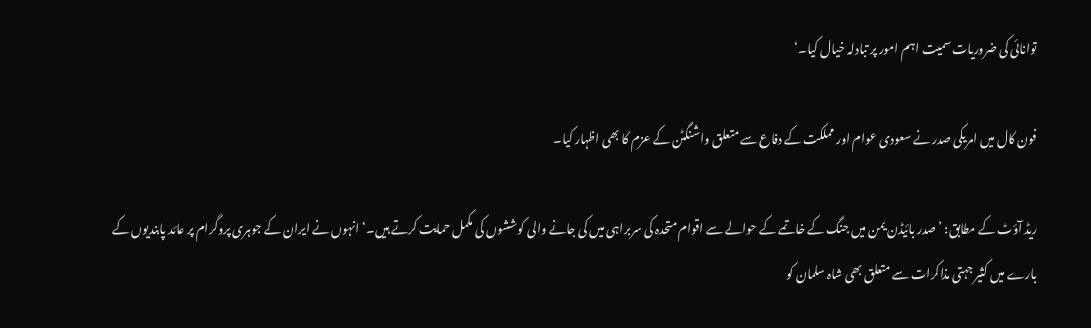توانائی کی ضروریات سمیت اہم امور پر تبادلہ خیال کیا۔‘

فون کال میں امریکی صدر نے سعودی عوام اور مملکت کے دفاع سے متعلق واشنگٹن کے عزم کا بھی اظہار کیا۔

ریڈ آؤٹ کے مطابق: ’صدر بائیڈن یمن میں جنگ کے خاتمے کے حوالے سے اقوام متحدہ کی سربراہی میں کی جانے والی کوششوں کی مکمل حمایت کرتے ہیں۔‘ انہوں نے ایران کے جوہری پروگرام پر عائد پابندیوں کے بارے میں کثیر جہتی مذاکرات سے متعلق بھی شاہ سلمان کو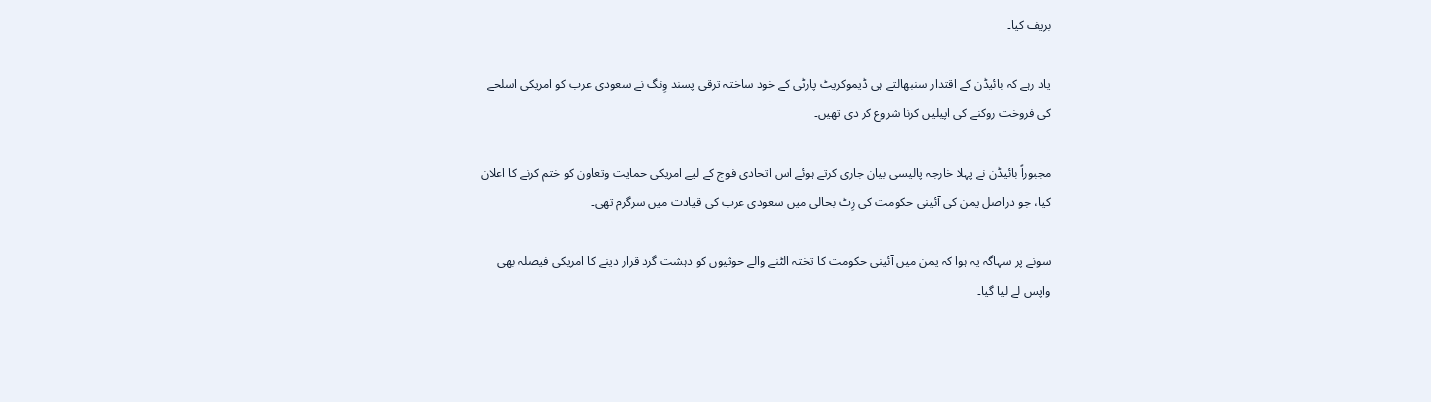بریف کیا۔

یاد رہے کہ بائیڈن کے اقتدار سنبھالتے ہی ڈیموکریٹ پارٹی کے خود ساختہ ترقی پسند وِنگ نے سعودی عرب کو امریکی اسلحے کی فروخت روکنے کی اپیلیں کرنا شروع کر دی تھیں۔

مجبوراً بائیڈن نے پہلا خارجہ پالیسی بیان جاری کرتے ہوئے اس اتحادی فوج کے لیے امریکی حمایت وتعاون کو ختم کرنے کا اعلان کیا، جو دراصل یمن کی آئینی حکومت کی رِٹ بحالی میں سعودی عرب کی قیادت میں سرگرم تھی۔

سونے پر سہاگہ یہ ہوا کہ یمن میں آئینی حکومت کا تختہ الٹنے والے حوثیوں کو دہشت گرد قرار دینے کا امریکی فیصلہ بھی واپس لے لیا گیا۔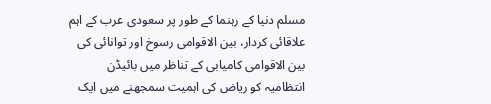مسلم دنیا کے رہنما کے طور پر سعودی عرب کے اہم علاقائی کردار، بین الاقوامی رسوخ اور توانائی کی بین الاقوامی کامیابی کے تناظر میں بائیڈن انتظامیہ کو ریاض کی اہمیت سمجھنے میں ایک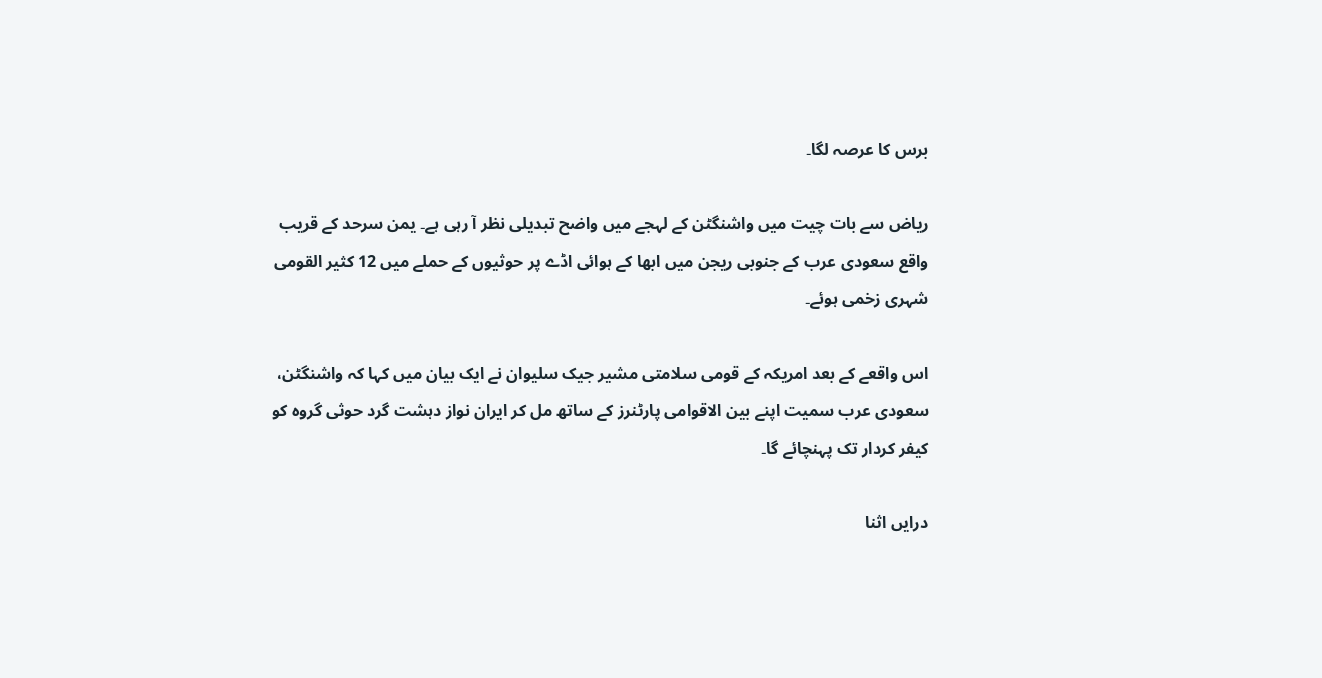برس کا عرصہ لگا۔

ریاض سے بات چیت میں واشنگٹن کے لہجے میں واضح تبدیلی نظر آ رہی ہے۔ یمن سرحد کے قریب واقع سعودی عرب کے جنوبی ریجن میں ابھا کے ہوائی اڈے پر حوثیوں کے حملے میں 12 کثیر القومی شہری زخمی ہوئے۔

اس واقعے کے بعد امریکہ کے قومی سلامتی مشیر جیک سلیوان نے ایک بیان میں کہا کہ واشنگٹن، سعودی عرب سمیت اپنے بین الاقوامی پارٹنرز کے ساتھ مل کر ایران نواز دہشت گرد حوثی گروہ کو کیفر کردار تک پہنچائے گا۔

درایں اثنا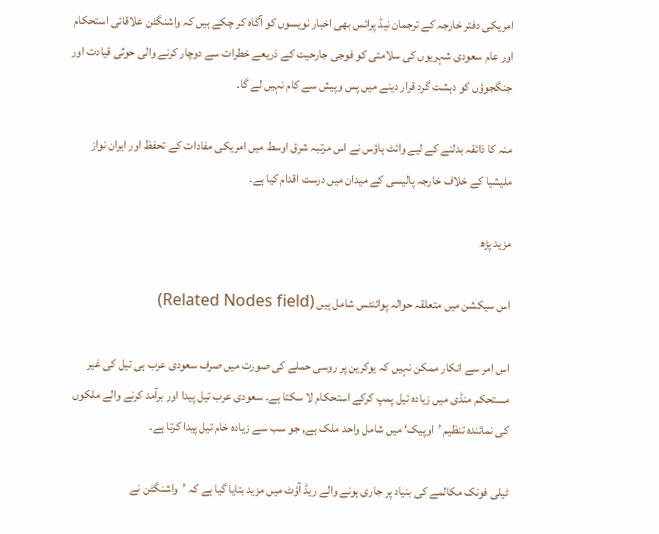امریکی دفتر خارجہ کے ترجمان نیڈ پرائس بھی اخبار نویسوں کو آگاہ کر چکے ہیں کہ واشنگٹن علاقائی استحکام اور عام سعودی شہریوں کی سلامتی کو فوجی جارحیت کے ذریعے خطرات سے دوچار کرنے والی حوثی قیادت اور جنگجوؤں کو دہشت گرد قرار دینے میں پس وپیش سے کام نہیں لے گا۔

منہ کا ذائقہ بدلنے کے لیے وائٹ ہاؤس نے اس مرتبہ شرق اوسط میں امریکی مفادات کے تحفظ اور ایران نواز ملیشیا کے خلاف خارجہ پالیسی کے میدان میں درست اقدام کیا ہے۔

مزید پڑھ

اس سیکشن میں متعلقہ حوالہ پوائنٹس شامل ہیں (Related Nodes field)

اس امر سے انکار ممکن نہیں کہ یوکرین پر روسی حملے کی صورت میں صرف سعودی عرب ہی تیل کی غیر مستحکم منڈی میں زیادہ تیل پمپ کرکے استحکام لا سکتا ہے۔ سعودی عرب تیل پیدا اور برآمد کرنے والے ملکوں کی نمائندہ تنظیم ’اوپیک‘ میں شامل واحد ملک ہے, جو سب سے زیادہ خام تیل پیدا کرتا ہے۔

ٹیلی فونک مکالمے کی بنیاد پر جاری ہونے والے ریڈ آؤٹ میں مزید بتایا گیا ہے کہ ’واشنگٹن نے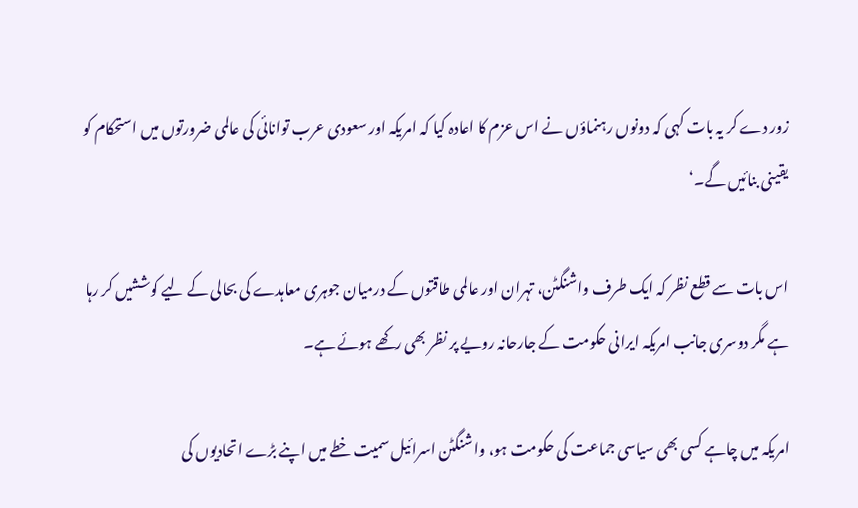زور دے کر یہ بات کہی کہ دونوں رہنماؤں نے اس عزم کا اعادہ کیا کہ امریکہ اور سعودی عرب توانائی کی عالمی ضرورتوں میں استحکام کو یقینی بنائیں گے۔‘

اس بات سے قطع نظر کہ ایک طرف واشنگٹن، تہران اور عالمی طاقتوں کے درمیان جوہری معاہدے کی بحالی کے لیے کوششیں کر رہا ہے مگر دوسری جانب امریکہ ایرانی حکومت کے جارحانہ رویے پر نظر بھی رکھے ہوئے ہے۔

امریکہ میں چاہے کسی بھی سیاسی جماعت کی حکومت ہو، واشنگٹن اسرائیل سمیت خطے میں اپنے بڑے اتحادیوں کی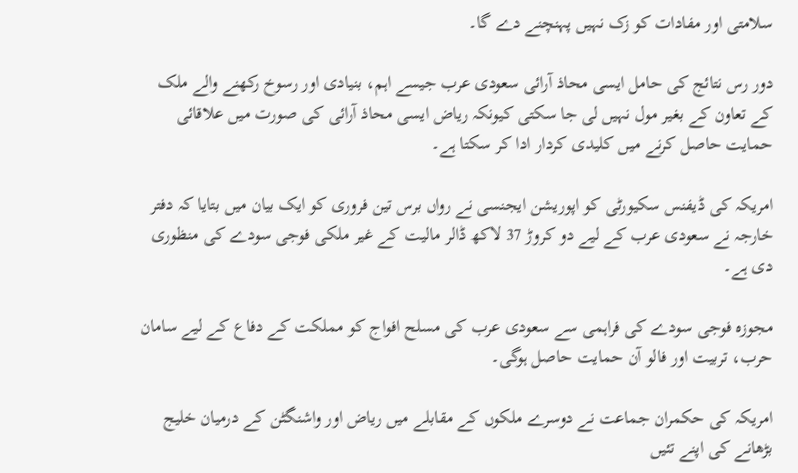سلامتی اور مفادات کو زک نہیں پہنچنے دے گا۔

دور رس نتائج کی حامل ایسی محاذ آرائی سعودی عرب جیسے اہم، بنیادی اور رسوخ رکھنے والے ملک کے تعاون کے بغیر مول نہیں لی جا سکتی کیونکہ ریاض ایسی محاذ آرائی کی صورت میں علاقائی حمایت حاصل کرنے میں کلیدی کردار ادا کر سکتا ہے۔

امریکہ کی ڈیفنس سکیورٹی کو اپوریشن ایجنسی نے رواں برس تین فروری کو ایک بیان میں بتایا کہ دفتر خارجہ نے سعودی عرب کے لیے دو کروڑ 37 لاکھ ڈالر مالیت کے غیر ملکی فوجی سودے کی منظوری دی ہے۔

مجوزہ فوجی سودے کی فراہمی سے سعودی عرب کی مسلح افواج کو مملکت کے دفاع کے لیے سامان حرب، تربیت اور فالو آن حمایت حاصل ہوگی۔

امریکہ کی حکمران جماعت نے دوسرے ملکوں کے مقابلے میں ریاض اور واشنگٹن کے درمیان خلیج بڑھانے کی اپنے تئیں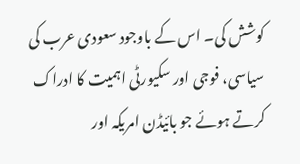کوشش کی۔ اس کے باوجود سعودی عرب کی سیاسی، فوجی اور سکیورٹی اہمیت کا ادراک کرتے ہوئے جو بائیڈن امریکہ اور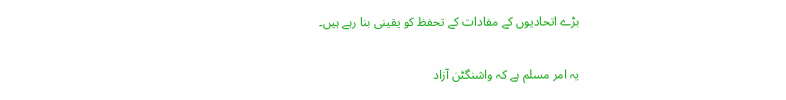بڑے اتحادیوں کے مفادات کے تحفظ کو یقینی بنا رہے ہیں۔

یہ امر مسلم ہے کہ واشنگٹن آزاد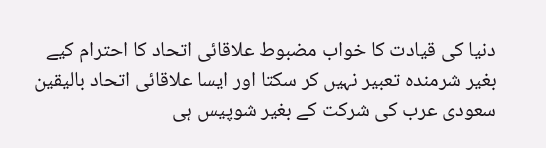دنیا کی قیادت کا خواب مضبوط علاقائی اتحاد کا احترام کیے بغیر شرمندہ تعبیر نہیں کر سکتا اور ایسا علاقائی اتحاد بالیقین سعودی عرب کی شرکت کے بغیر شوپیس ہی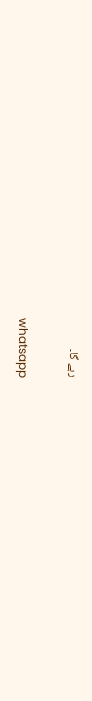رہے گا۔

whatsapp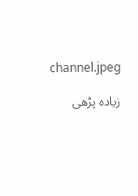channel.jpeg

زیادہ پڑھی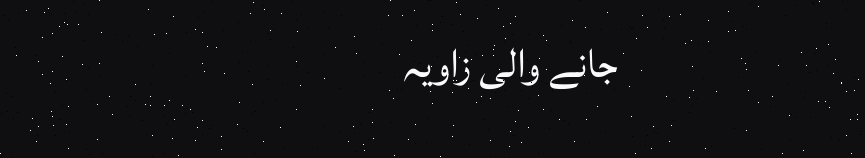جانے والی زاویہ